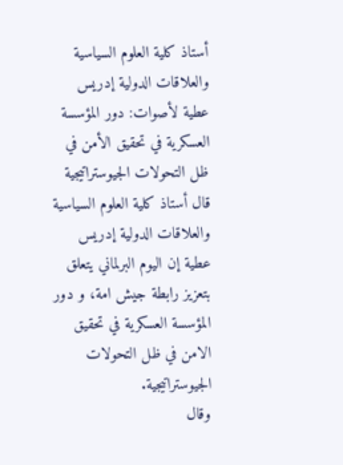أستاذ كلية العلوم السياسية والعلاقات الدولية إدريس عطية لأصوات: دور المؤسسة العسكرية في تحقيق الأمن في ظل التحولات الجيوستراتيجية
قال أستاذ كلية العلوم السياسية والعلاقات الدولية إدريس عطية إن اليوم البرلماني يتعلق بتعزيز رابطة جيش امة، و دور المؤسسة العسكرية في تحقيق الامن في ظل التحولات الجيوستراتيجية.
وقال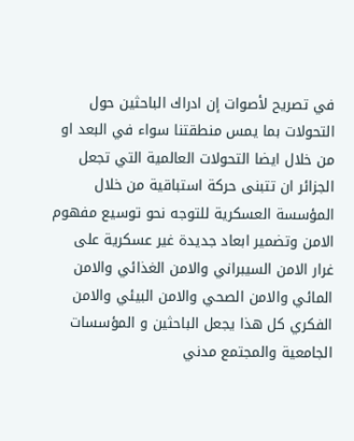في تصريح لأصوات إن ادراك الباحثين حول التحولات بما يمس منطقتنا سواء في البعد او من خلال ايضا التحولات العالمية التي تجعل الجزائر ان تتبنى حركة استباقية من خلال المؤسسة العسكرية للتوجه نحو توسيع مفهوم الامن وتضمير ابعاد جديدة غير عسكرية على غرار الامن السيبراني والامن الغذائي والامن المائي والامن الصحي والامن البيئي والامن الفكري كل هذا يجعل الباحثين و المؤسسات الجامعية والمجتمع مدني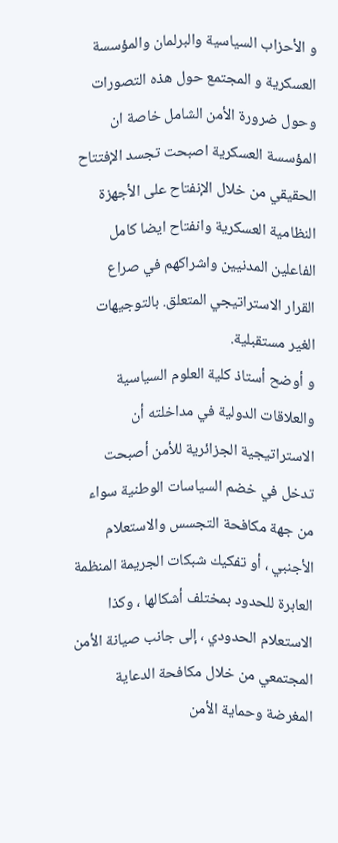و الأحزاب السياسية والبرلمان والمؤسسة العسكرية و المجتمع حول هذه التصورات وحول ضرورة الأمن الشامل خاصة ان المؤسسة العسكرية اصبحت تجسد الإفتتاح الحقيقي من خلال الإنفتاح على الأجهزة النظامية العسكرية وانفتاح ايضا كامل الفاعلين المدنيين واشراكهم في صراع القرار الاستراتيجي المتعلق. بالتوجيهات الغير مستقبلية.
و أوضح أستاذ كلية العلوم السياسية والعلاقات الدولية في مداخلته أن الاستراتيجية الجزائرية للأمن أصبحت تدخل في خضم السياسات الوطنية سواء من جهة مكافحة التجسس والاستعلام الأجنبي ، أو تفكيك شبكات الجريمة المنظمة العابرة للحدود بمختلف أشكالها ، وكذا الاستعلام الحدودي ، إلى جانب صيانة الأمن المجتمعي من خلال مكافحة الدعاية المغرضة وحماية الأمن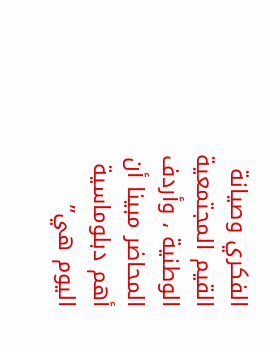الفكري وصيانة القيم المجتمعية الوطنية ، وأردف المحاضر مبينا أن أهم دبلوماسية اليوم هي”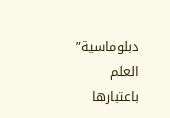دبلوماسية” العلم باعتبارها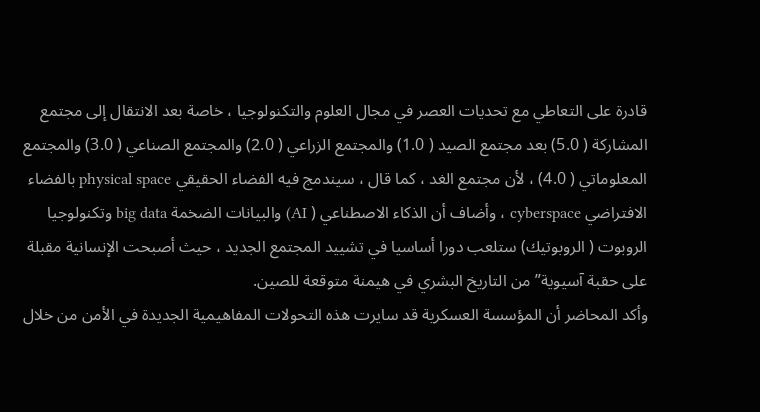قادرة على التعاطي مع تحديات العصر في مجال العلوم والتكنولوجيا ، خاصة بعد الانتقال إلى مجتمع المشاركة ( 5.0) بعد مجتمع الصيد ( 1.0) والمجتمع الزراعي ( 2.0) والمجتمع الصناعي ( 3.0) والمجتمع المعلوماتي ( 4.0) ، لأن مجتمع الغد ، كما قال ، سيندمج فيه الفضاء الحقيقي physical space بالفضاء الافتراضي cyberspace ، وأضاف أن الذكاء الاصطناعي ( AI) والبيانات الضخمة big data وتكنولوجيا الروبوت ( الروبوتيك) ستلعب دورا أساسيا في تشييد المجتمع الجديد ، حيث أصبحت الإنسانية مقبلة على حقبة آسيوية” من التاريخ البشري في هيمنة متوقعة للصين.
وأكد المحاضر أن المؤسسة العسكرية قد سايرت هذه التحولات المفاهيمية الجديدة في الأمن من خلال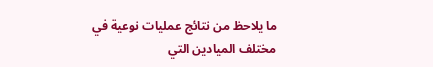ما يلاحظ من نتائج عمليات نوعية في مختلف الميادين التي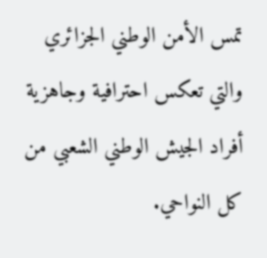تمس الأمن الوطني الجزائري والتي تعكس احترافية وجاهزية أفراد الجيش الوطني الشعبي من كل النواحي.